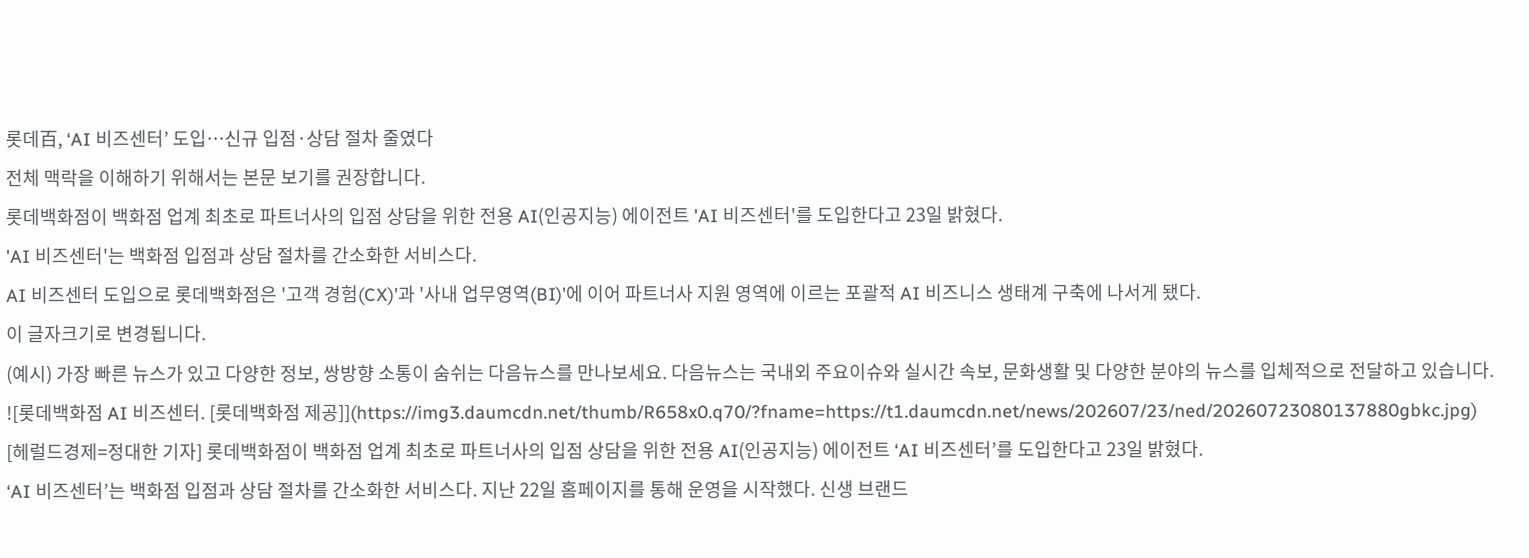롯데百, ‘AI 비즈센터’ 도입…신규 입점·상담 절차 줄였다
전체 맥락을 이해하기 위해서는 본문 보기를 권장합니다.
롯데백화점이 백화점 업계 최초로 파트너사의 입점 상담을 위한 전용 AI(인공지능) 에이전트 'AI 비즈센터'를 도입한다고 23일 밝혔다.
'AI 비즈센터'는 백화점 입점과 상담 절차를 간소화한 서비스다.
AI 비즈센터 도입으로 롯데백화점은 '고객 경험(CX)'과 '사내 업무영역(BI)'에 이어 파트너사 지원 영역에 이르는 포괄적 AI 비즈니스 생태계 구축에 나서게 됐다.
이 글자크기로 변경됩니다.
(예시) 가장 빠른 뉴스가 있고 다양한 정보, 쌍방향 소통이 숨쉬는 다음뉴스를 만나보세요. 다음뉴스는 국내외 주요이슈와 실시간 속보, 문화생활 및 다양한 분야의 뉴스를 입체적으로 전달하고 있습니다.
![롯데백화점 AI 비즈센터. [롯데백화점 제공]](https://img3.daumcdn.net/thumb/R658x0.q70/?fname=https://t1.daumcdn.net/news/202607/23/ned/20260723080137880gbkc.jpg)
[헤럴드경제=정대한 기자] 롯데백화점이 백화점 업계 최초로 파트너사의 입점 상담을 위한 전용 AI(인공지능) 에이전트 ‘AI 비즈센터’를 도입한다고 23일 밝혔다.
‘AI 비즈센터’는 백화점 입점과 상담 절차를 간소화한 서비스다. 지난 22일 홈페이지를 통해 운영을 시작했다. 신생 브랜드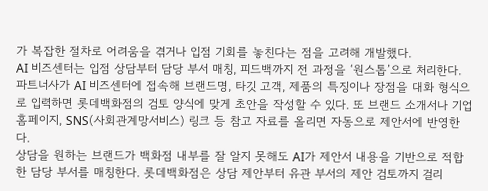가 복잡한 절차로 어려움을 겪거나 입점 기회를 놓친다는 점을 고려해 개발했다.
AI 비즈센터는 입점 상담부터 담당 부서 매칭, 피드백까지 전 과정을 ‘원스톱’으로 처리한다. 파트너사가 AI 비즈센터에 접속해 브랜드명, 타깃 고객, 제품의 특징이나 장점을 대화 형식으로 입력하면 롯데백화점의 검토 양식에 맞게 초안을 작성할 수 있다. 또 브랜드 소개서나 기업 홈페이지, SNS(사회관계망서비스) 링크 등 참고 자료를 올리면 자동으로 제안서에 반영한다.
상담을 원하는 브랜드가 백화점 내부를 잘 알지 못해도 AI가 제안서 내용을 기반으로 적합한 담당 부서를 매칭한다. 롯데백화점은 상담 제안부터 유관 부서의 제안 검토까지 걸리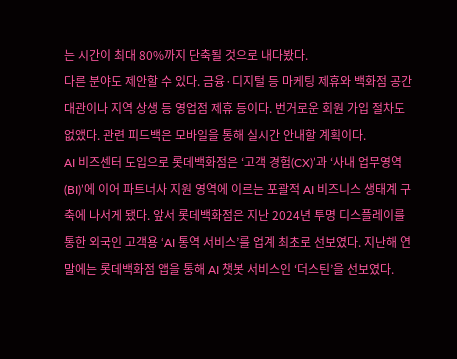는 시간이 최대 80%까지 단축될 것으로 내다봤다.
다른 분야도 제안할 수 있다. 금융·디지털 등 마케팅 제휴와 백화점 공간 대관이나 지역 상생 등 영업점 제휴 등이다. 번거로운 회원 가입 절차도 없앴다. 관련 피드백은 모바일을 통해 실시간 안내할 계획이다.
AI 비즈센터 도입으로 롯데백화점은 ‘고객 경험(CX)’과 ‘사내 업무영역(BI)’에 이어 파트너사 지원 영역에 이르는 포괄적 AI 비즈니스 생태계 구축에 나서게 됐다. 앞서 롯데백화점은 지난 2024년 투명 디스플레이를 통한 외국인 고객용 ‘AI 통역 서비스’를 업계 최초로 선보였다. 지난해 연말에는 롯데백화점 앱을 통해 AI 챗봇 서비스인 ‘더스틴’을 선보였다.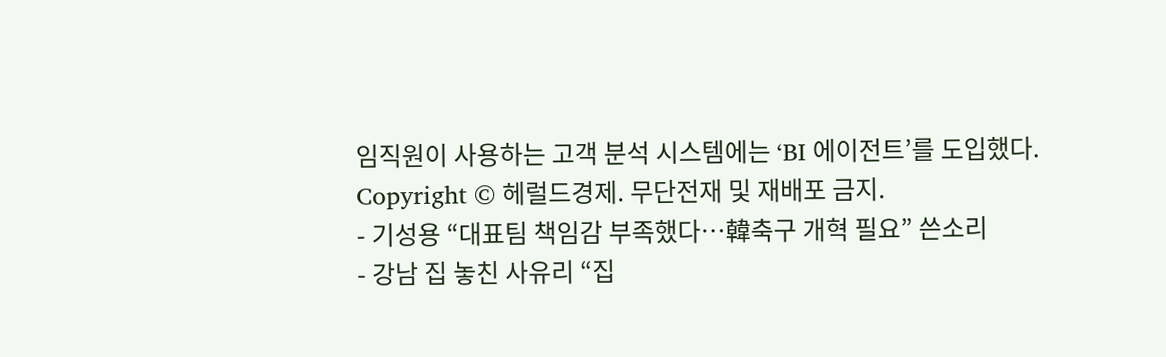임직원이 사용하는 고객 분석 시스템에는 ‘BI 에이전트’를 도입했다.
Copyright © 헤럴드경제. 무단전재 및 재배포 금지.
- 기성용 “대표팀 책임감 부족했다…韓축구 개혁 필요” 쓴소리
- 강남 집 놓친 사유리 “집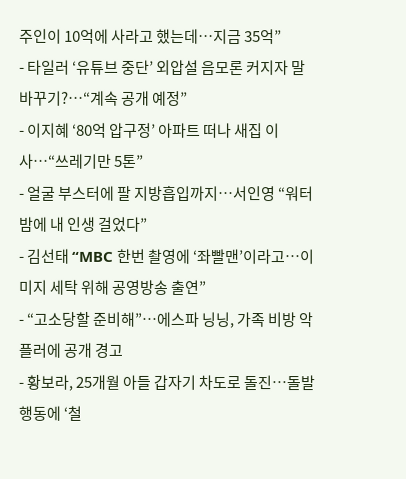주인이 10억에 사라고 했는데…지금 35억”
- 타일러 ‘유튜브 중단’ 외압설 음모론 커지자 말 바꾸기?…“계속 공개 예정”
- 이지혜 ‘80억 압구정’ 아파트 떠나 새집 이사…“쓰레기만 5톤”
- 얼굴 부스터에 팔 지방흡입까지…서인영 “워터밤에 내 인생 걸었다”
- 김선태 “MBC 한번 촬영에 ‘좌빨맨’이라고…이미지 세탁 위해 공영방송 출연”
- “고소당할 준비해”…에스파 닝닝, 가족 비방 악플러에 공개 경고
- 황보라, 25개월 아들 갑자기 차도로 돌진…돌발행동에 ‘철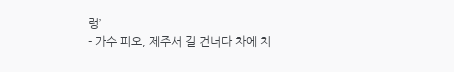렁’
- 가수 피오, 제주서 길 건너다 차에 치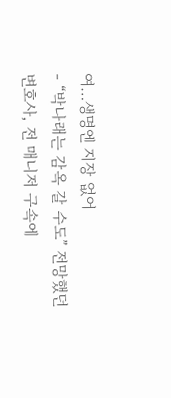여…생명엔 지장 없어
- “박나래는 감옥 갈 수도” 전망했던 변호사, 전 매니저 구속에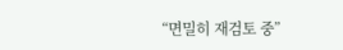“면밀히 재검토 중”